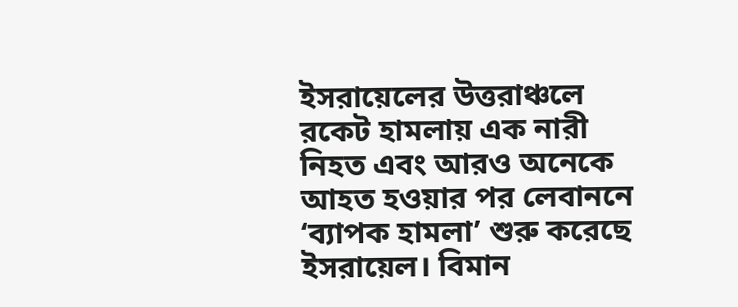ইসরায়েলের উত্তরাঞ্চলে রকেট হামলায় এক নারী নিহত এবং আরও অনেকে আহত হওয়ার পর লেবাননে ‘ব্যাপক হামলা’ শুরু করেছে ইসরায়েল। বিমান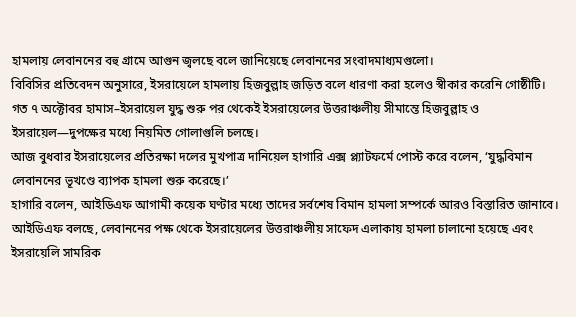হামলায় লেবাননের বহু গ্রামে আগুন জ্বলছে বলে জানিয়েছে লেবাননের সংবাদমাধ্যমগুলো।
বিবিসির প্রতিবেদন অনুসারে, ইসরায়েলে হামলায় হিজবুল্লাহ জড়িত বলে ধারণা করা হলেও স্বীকার করেনি গোষ্ঠীটি।
গত ৭ অক্টোবর হামাস–ইসরায়েল যুদ্ধ শুরু পর থেকেই ইসরায়েলের উত্তরাঞ্চলীয় সীমান্তে হিজবুল্লাহ ও ইসরায়েল—দুপক্ষের মধ্যে নিয়মিত গোলাগুলি চলছে।
আজ বুধবার ইসরায়েলের প্রতিরক্ষা দলের মুখপাত্র দানিয়েল হাগারি এক্স প্ল্যাটফর্মে পোস্ট করে বলেন, ‘যুদ্ধবিমান লেবাননের ভূখণ্ডে ব্যাপক হামলা শুরু করেছে।’
হাগারি বলেন, আইডিএফ আগামী কয়েক ঘণ্টার মধ্যে তাদের সর্বশেষ বিমান হামলা সম্পর্কে আরও বিস্তারিত জানাবে।
আইডিএফ বলছে, লেবাননের পক্ষ থেকে ইসরায়েলের উত্তরাঞ্চলীয় সাফেদ এলাকায় হামলা চালানো হয়েছে এবং ইসরায়েলি সামরিক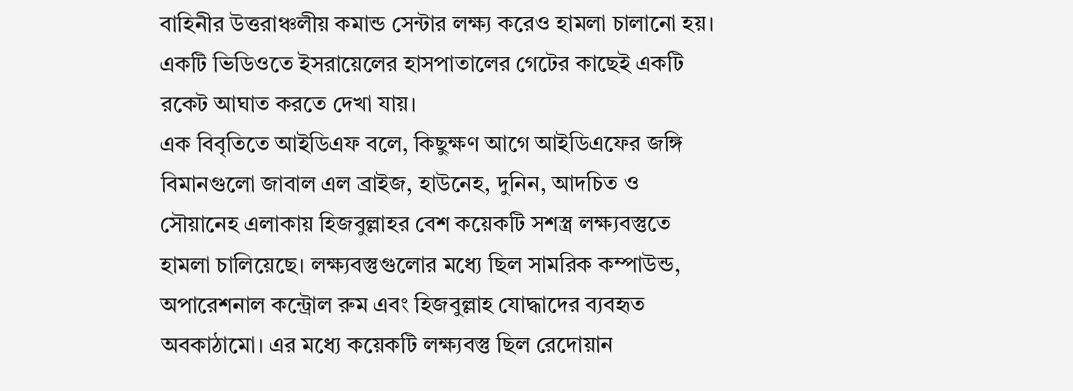বাহিনীর উত্তরাঞ্চলীয় কমান্ড সেন্টার লক্ষ্য করেও হামলা চালানো হয়।
একটি ভিডিওতে ইসরায়েলের হাসপাতালের গেটের কাছেই একটি রকেট আঘাত করতে দেখা যায়।
এক বিবৃতিতে আইডিএফ বলে, কিছুক্ষণ আগে আইডিএফের জঙ্গি বিমানগুলো জাবাল এল ব্রাইজ, হাউনেহ, দুনিন, আদচিত ও সৌয়ানেহ এলাকায় হিজবুল্লাহর বেশ কয়েকটি সশস্ত্র লক্ষ্যবস্তুতে হামলা চালিয়েছে। লক্ষ্যবস্তুগুলোর মধ্যে ছিল সামরিক কম্পাউন্ড, অপারেশনাল কন্ট্রোল রুম এবং হিজবুল্লাহ যোদ্ধাদের ব্যবহৃত অবকাঠামো। এর মধ্যে কয়েকটি লক্ষ্যবস্তু ছিল রেদোয়ান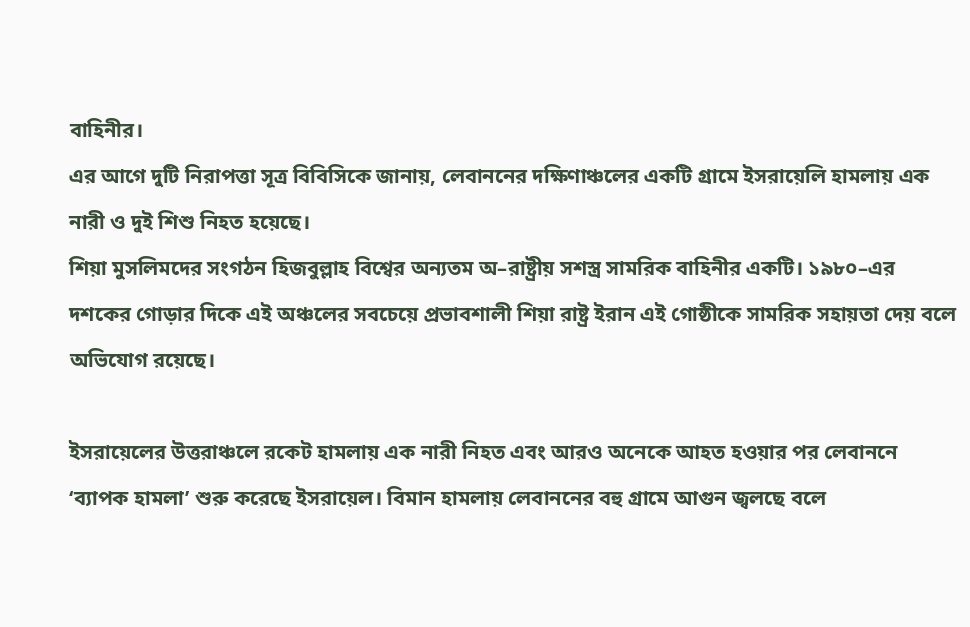বাহিনীর।
এর আগে দুটি নিরাপত্তা সূত্র বিবিসিকে জানায়, লেবাননের দক্ষিণাঞ্চলের একটি গ্রামে ইসরায়েলি হামলায় এক নারী ও দুই শিশু নিহত হয়েছে।
শিয়া মুসলিমদের সংগঠন হিজবুল্লাহ বিশ্বের অন্যতম অ–রাষ্ট্রীয় সশস্ত্র সামরিক বাহিনীর একটি। ১৯৮০–এর দশকের গোড়ার দিকে এই অঞ্চলের সবচেয়ে প্রভাবশালী শিয়া রাষ্ট্র ইরান এই গোষ্ঠীকে সামরিক সহায়তা দেয় বলে অভিযোগ রয়েছে।

ইসরায়েলের উত্তরাঞ্চলে রকেট হামলায় এক নারী নিহত এবং আরও অনেকে আহত হওয়ার পর লেবাননে ‘ব্যাপক হামলা’ শুরু করেছে ইসরায়েল। বিমান হামলায় লেবাননের বহু গ্রামে আগুন জ্বলছে বলে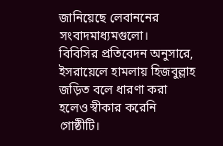জানিয়েছে লেবাননের সংবাদমাধ্যমগুলো।
বিবিসির প্রতিবেদন অনুসারে, ইসরায়েলে হামলায় হিজবুল্লাহ জড়িত বলে ধারণা করা হলেও স্বীকার করেনি গোষ্ঠীটি।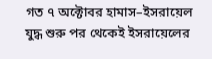গত ৭ অক্টোবর হামাস–ইসরায়েল যুদ্ধ শুরু পর থেকেই ইসরায়েলের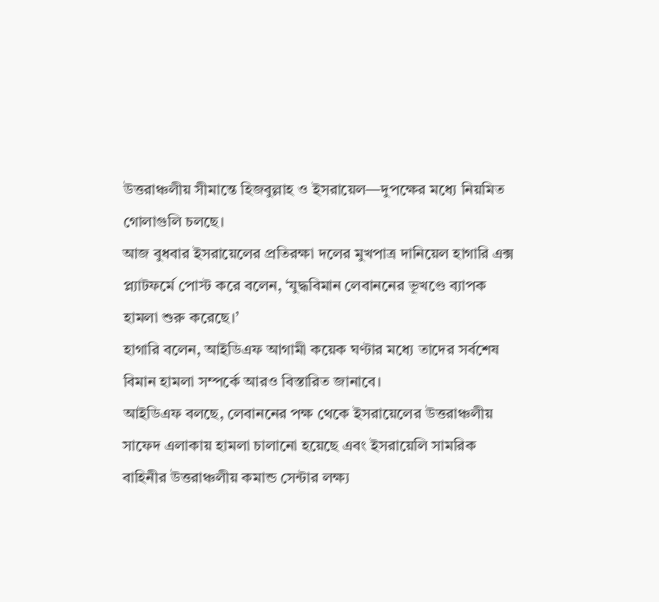উত্তরাঞ্চলীয় সীমান্তে হিজবুল্লাহ ও ইসরায়েল—দুপক্ষের মধ্যে নিয়মিত গোলাগুলি চলছে।
আজ বুধবার ইসরায়েলের প্রতিরক্ষা দলের মুখপাত্র দানিয়েল হাগারি এক্স প্ল্যাটফর্মে পোস্ট করে বলেন, ‘যুদ্ধবিমান লেবাননের ভূখণ্ডে ব্যাপক হামলা শুরু করেছে।’
হাগারি বলেন, আইডিএফ আগামী কয়েক ঘণ্টার মধ্যে তাদের সর্বশেষ বিমান হামলা সম্পর্কে আরও বিস্তারিত জানাবে।
আইডিএফ বলছে, লেবাননের পক্ষ থেকে ইসরায়েলের উত্তরাঞ্চলীয় সাফেদ এলাকায় হামলা চালানো হয়েছে এবং ইসরায়েলি সামরিক বাহিনীর উত্তরাঞ্চলীয় কমান্ড সেন্টার লক্ষ্য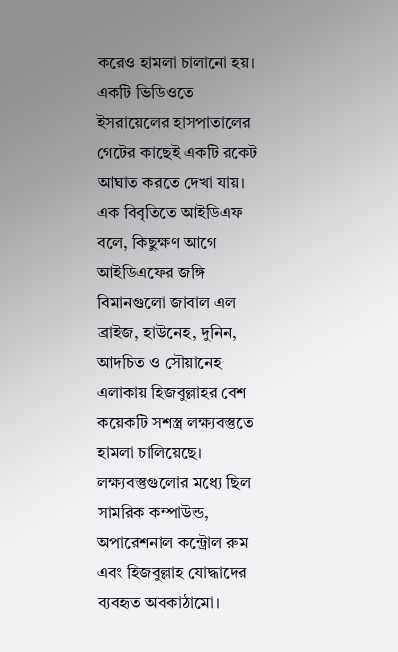করেও হামলা চালানো হয়।
একটি ভিডিওতে ইসরায়েলের হাসপাতালের গেটের কাছেই একটি রকেট আঘাত করতে দেখা যায়।
এক বিবৃতিতে আইডিএফ বলে, কিছুক্ষণ আগে আইডিএফের জঙ্গি বিমানগুলো জাবাল এল ব্রাইজ, হাউনেহ, দুনিন, আদচিত ও সৌয়ানেহ এলাকায় হিজবুল্লাহর বেশ কয়েকটি সশস্ত্র লক্ষ্যবস্তুতে হামলা চালিয়েছে। লক্ষ্যবস্তুগুলোর মধ্যে ছিল সামরিক কম্পাউন্ড, অপারেশনাল কন্ট্রোল রুম এবং হিজবুল্লাহ যোদ্ধাদের ব্যবহৃত অবকাঠামো।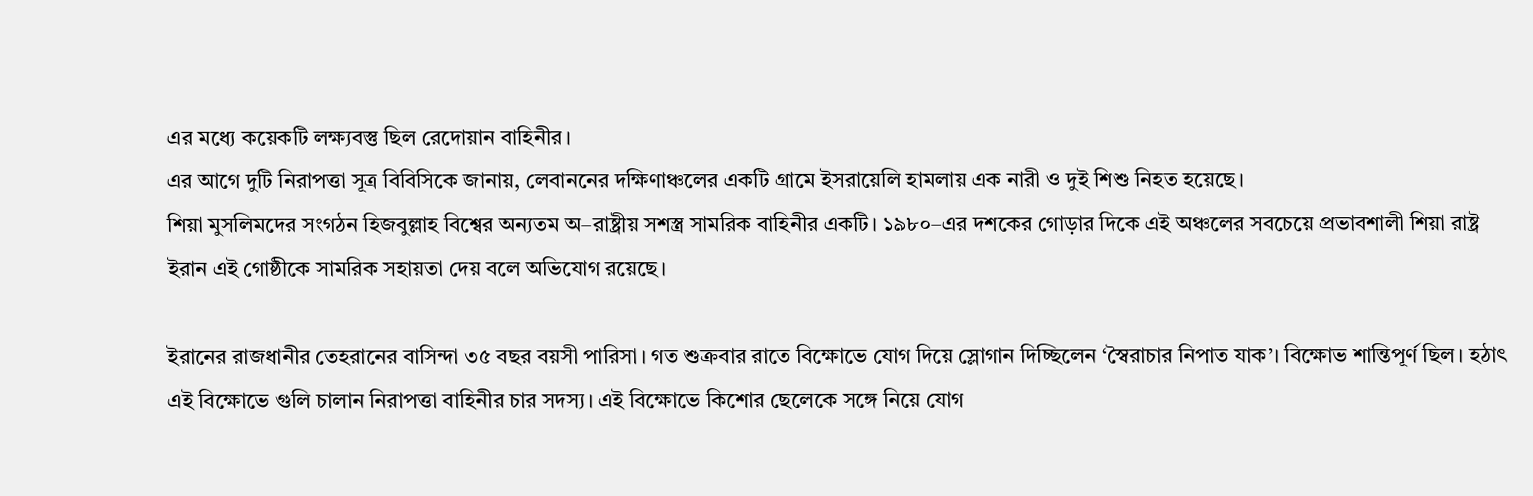এর মধ্যে কয়েকটি লক্ষ্যবস্তু ছিল রেদোয়ান বাহিনীর।
এর আগে দুটি নিরাপত্তা সূত্র বিবিসিকে জানায়, লেবাননের দক্ষিণাঞ্চলের একটি গ্রামে ইসরায়েলি হামলায় এক নারী ও দুই শিশু নিহত হয়েছে।
শিয়া মুসলিমদের সংগঠন হিজবুল্লাহ বিশ্বের অন্যতম অ–রাষ্ট্রীয় সশস্ত্র সামরিক বাহিনীর একটি। ১৯৮০–এর দশকের গোড়ার দিকে এই অঞ্চলের সবচেয়ে প্রভাবশালী শিয়া রাষ্ট্র ইরান এই গোষ্ঠীকে সামরিক সহায়তা দেয় বলে অভিযোগ রয়েছে।

ইরানের রাজধানীর তেহরানের বাসিন্দা ৩৫ বছর বয়সী পারিসা। গত শুক্রবার রাতে বিক্ষোভে যোগ দিয়ে স্লোগান দিচ্ছিলেন ‘স্বৈরাচার নিপাত যাক’। বিক্ষোভ শান্তিপূর্ণ ছিল। হঠাৎ এই বিক্ষোভে গুলি চালান নিরাপত্তা বাহিনীর চার সদস্য। এই বিক্ষোভে কিশোর ছেলেকে সঙ্গে নিয়ে যোগ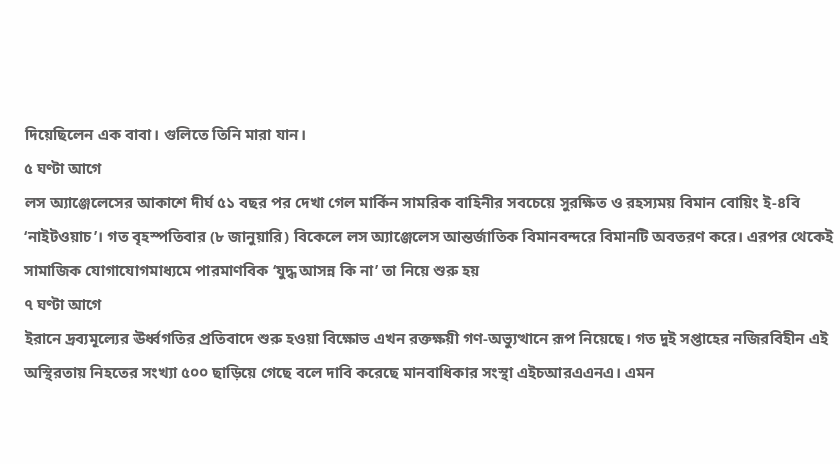দিয়েছিলেন এক বাবা। গুলিতে তিনি মারা যান।
৫ ঘণ্টা আগে
লস অ্যাঞ্জেলেসের আকাশে দীর্ঘ ৫১ বছর পর দেখা গেল মার্কিন সামরিক বাহিনীর সবচেয়ে সুরক্ষিত ও রহস্যময় বিমান বোয়িং ই-৪বি ‘নাইটওয়াচ’। গত বৃহস্পতিবার (৮ জানুয়ারি) বিকেলে লস অ্যাঞ্জেলেস আন্তর্জাতিক বিমানবন্দরে বিমানটি অবতরণ করে। এরপর থেকেই সামাজিক যোগাযোগমাধ্যমে পারমাণবিক ‘যুদ্ধ আসন্ন কি না’ তা নিয়ে শুরু হয়
৭ ঘণ্টা আগে
ইরানে দ্রব্যমূল্যের ঊর্ধ্বগতির প্রতিবাদে শুরু হওয়া বিক্ষোভ এখন রক্তক্ষয়ী গণ-অভ্যুত্থানে রূপ নিয়েছে। গত দুই সপ্তাহের নজিরবিহীন এই অস্থিরতায় নিহতের সংখ্যা ৫০০ ছাড়িয়ে গেছে বলে দাবি করেছে মানবাধিকার সংস্থা এইচআরএএনএ। এমন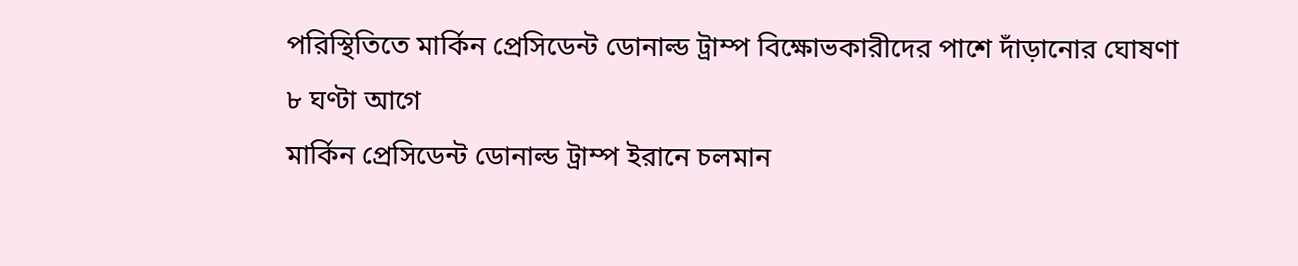পরিস্থিতিতে মার্কিন প্রেসিডেন্ট ডোনাল্ড ট্রাম্প বিক্ষোভকারীদের পাশে দাঁড়ানোর ঘোষণা
৮ ঘণ্টা আগে
মার্কিন প্রেসিডেন্ট ডোনাল্ড ট্রাম্প ইরানে চলমান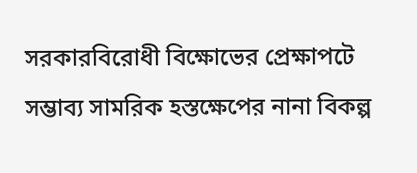সরকারবিরোধী বিক্ষোভের প্রেক্ষাপটে সম্ভাব্য সামরিক হস্তক্ষেপের নানা বিকল্প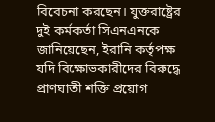বিবেচনা করছেন। যুক্তরাষ্ট্রের দুই কর্মকর্তা সিএনএনকে জানিয়েছেন, ইরানি কর্তৃপক্ষ যদি বিক্ষোভকারীদের বিরুদ্ধে প্রাণঘাতী শক্তি প্রয়োগ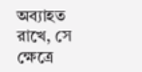অব্যাহত রাখে, সে ক্ষেত্রে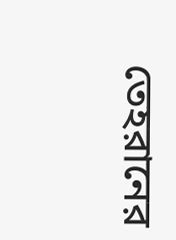তেহরানের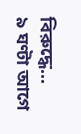বিরুদ্ধে...
৯ ঘণ্টা আগে